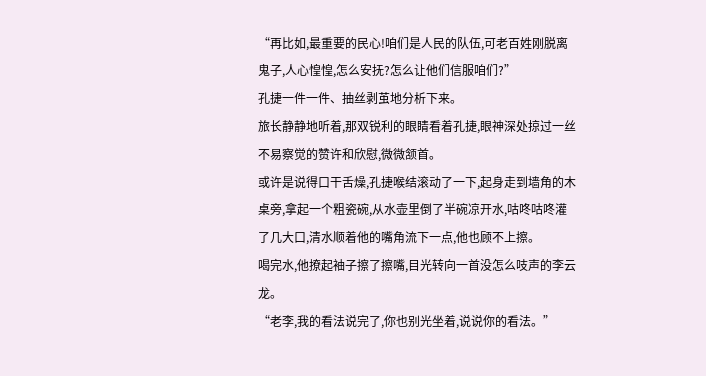“再比如,最重要的民心!咱们是人民的队伍,可老百姓刚脱离鬼子,人心惶惶,怎么安抚?怎么让他们信服咱们?”
孔捷一件一件、抽丝剥茧地分析下来。
旅长静静地听着,那双锐利的眼睛看着孔捷,眼神深处掠过一丝不易察觉的赞许和欣慰,微微颔首。
或许是说得口干舌燥,孔捷喉结滚动了一下,起身走到墙角的木桌旁,拿起一个粗瓷碗,从水壶里倒了半碗凉开水,咕咚咕咚灌了几大口,清水顺着他的嘴角流下一点,他也顾不上擦。
喝完水,他撩起袖子擦了擦嘴,目光转向一首没怎么吱声的李云龙。
“老李,我的看法说完了,你也别光坐着,说说你的看法。”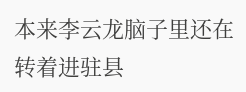本来李云龙脑子里还在转着进驻县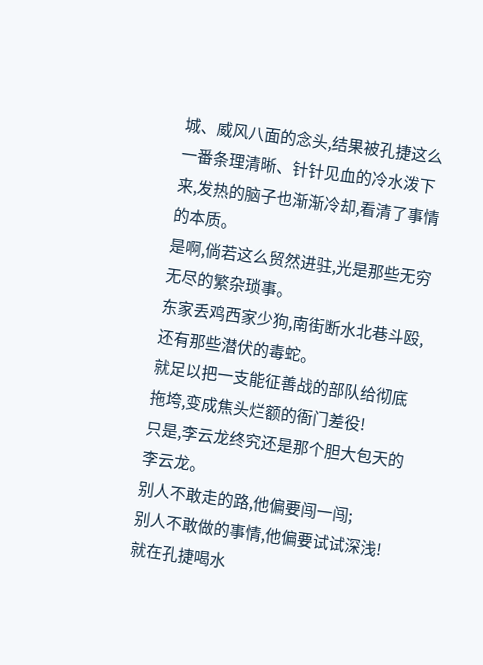城、威风八面的念头,结果被孔捷这么一番条理清晰、针针见血的冷水泼下来,发热的脑子也渐渐冷却,看清了事情的本质。
是啊,倘若这么贸然进驻,光是那些无穷无尽的繁杂琐事。
东家丢鸡西家少狗,南街断水北巷斗殴,还有那些潜伏的毒蛇。
就足以把一支能征善战的部队给彻底拖垮,变成焦头烂额的衙门差役!
只是,李云龙终究还是那个胆大包天的李云龙。
别人不敢走的路,他偏要闯一闯;
别人不敢做的事情,他偏要试试深浅!
就在孔捷喝水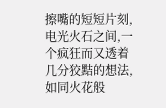擦嘴的短短片刻,电光火石之间,一个疯狂而又透着几分狡黠的想法,如同火花般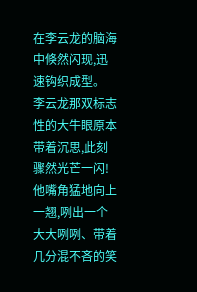在李云龙的脑海中倏然闪现,迅速钩织成型。
李云龙那双标志性的大牛眼原本带着沉思,此刻骤然光芒一闪!
他嘴角猛地向上一翘,咧出一个大大咧咧、带着几分混不吝的笑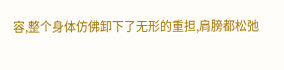容,整个身体仿佛卸下了无形的重担,肩膀都松弛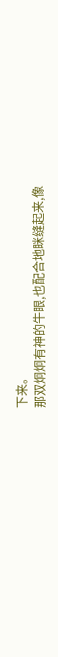下来。
那双炯炯有神的牛眼,也配合地眯缝起来,像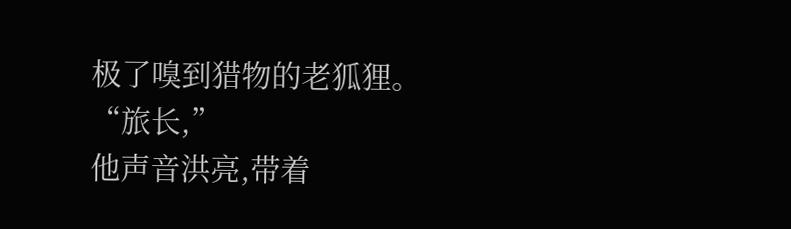极了嗅到猎物的老狐狸。
“旅长,”
他声音洪亮,带着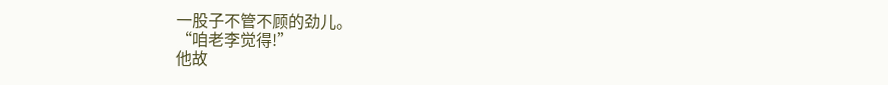一股子不管不顾的劲儿。
“咱老李觉得!”
他故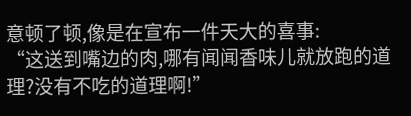意顿了顿,像是在宣布一件天大的喜事:
“这送到嘴边的肉,哪有闻闻香味儿就放跑的道理?没有不吃的道理啊!”